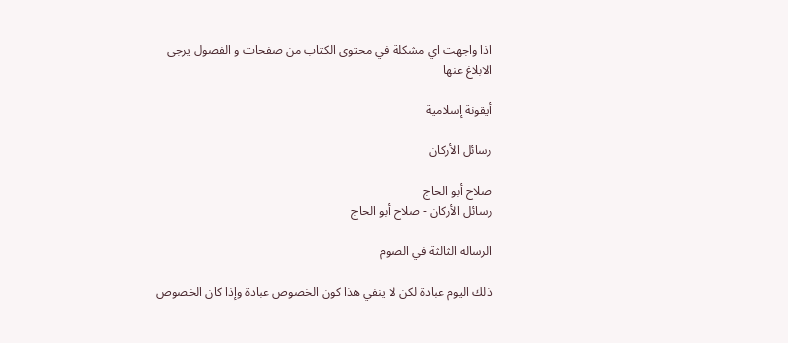اذا واجهت اي مشكلة في محتوى الكتاب من صفحات و الفصول يرجى الابلاغ عنها

أيقونة إسلامية

رسائل الأركان

صلاح أبو الحاج
رسائل الأركان - صلاح أبو الحاج

الرساله الثالثة في الصوم

ذلك اليوم عبادة لكن لا ينفي هذا كون الخصوص عبادة وإذا كان الخصوص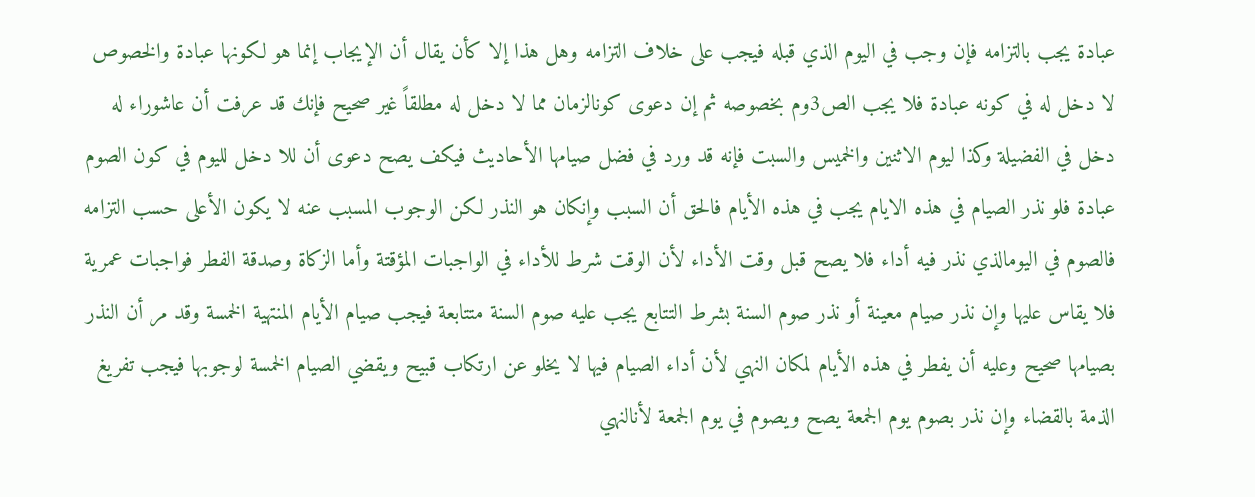عبادة يجب بالتزامه فإن وجب في اليوم الذي قبله فيجب على خلاف التزامه وهل هذا إلا كأن يقال أن الإيجاب إنما هو لكونها عبادة والخصوص لا دخل له في كونه عبادة فلا يجب الص3وم بخصوصه ثم إن دعوى كونالزمان مما لا دخل له مطلقاً غير صحيح فإنك قد عرفت أن عاشوراء له دخل في الفضيلة وكذا ليوم الاثنين والخميس والسبت فإنه قد ورد في فضل صيامها الأحاديث فيكف يصح دعوى أن للا دخل لليوم في كون الصوم عبادة فلو نذر الصيام في هذه الايام يجب في هذه الأيام فالحق أن السبب وإنكان هو النذر لكن الوجوب المسبب عنه لا يكون الأعلى حسب التزامه فالصوم في اليومالذي نذر فيه أداء فلا يصح قبل وقت الأداء لأن الوقت شرط للأداء في الواجبات المؤقتة وأما الزكاة وصدقة الفطر فواجبات عمرية فلا يقاس عليها وإن نذر صيام معينة أو نذر صوم السنة بشرط التتابع يجب عليه صوم السنة متتابعة فيجب صيام الأيام المنتهية الخمسة وقد مر أن النذر بصيامها صحيح وعليه أن يفطر في هذه الأيام لمكان النهي لأن أداء الصيام فيها لا يخلو عن ارتكاب قبيح ويقضي الصيام الخمسة لوجوبها فيجب تفريغ الذمة بالقضاء وإن نذر بصوم يوم الجمعة يصح ويصوم في يوم الجمعة لأنالنهي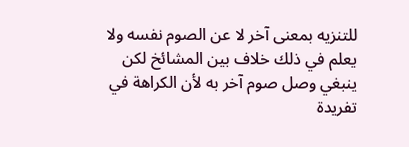للتنزيه بمعنى آخر لا عن الصوم نفسه ولا يعلم في ذلك خلاف بين المشائخ لكن ينبغي وصل صوم آخر به لأن الكراهة في تفريدة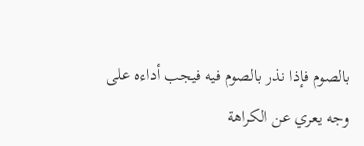بالصوم فإذا نذر بالصوم فيه فيجب أداءه على وجه يعري عن الكراهة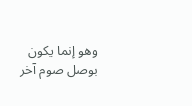وهو إنما يكون بوصل صوم آخر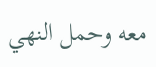معه وحمل النهي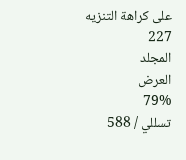على كراهة التنزيه
227
المجلد
العرض
79%
تسللي / 588